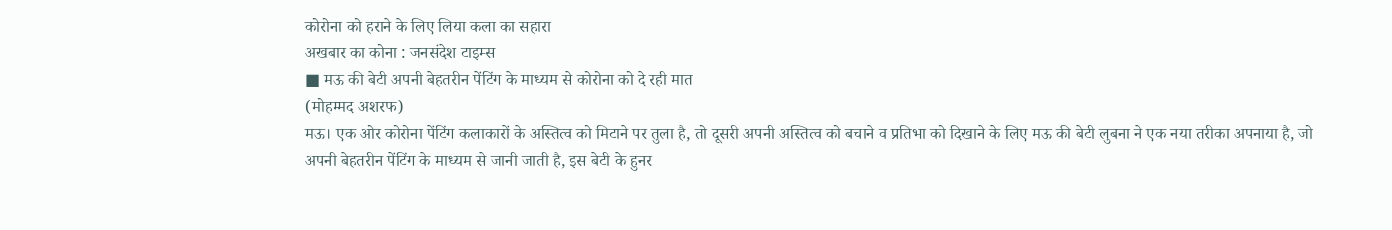कोरोना को हराने के लिए लिया कला का सहारा
अखबार का कोना : जनसंदेश टाइम्स
■ मऊ की बेटी अपनी बेहतरीन पेंटिंग के माध्यम से कोरोना को दे रही मात
(मोहम्मद अशरफ)
मऊ। एक ओर कोरोना पेंटिंग कलाकारों के अस्तित्व को मिटाने पर तुला है, तो दूसरी अपनी अस्तित्व को बचाने व प्रतिभा को दिखाने के लिए मऊ की बेटी लुबना ने एक नया तरीका अपनाया है, जो अपनी बेहतरीन पेंटिंग के माध्यम से जानी जाती है, इस बेटी के हुनर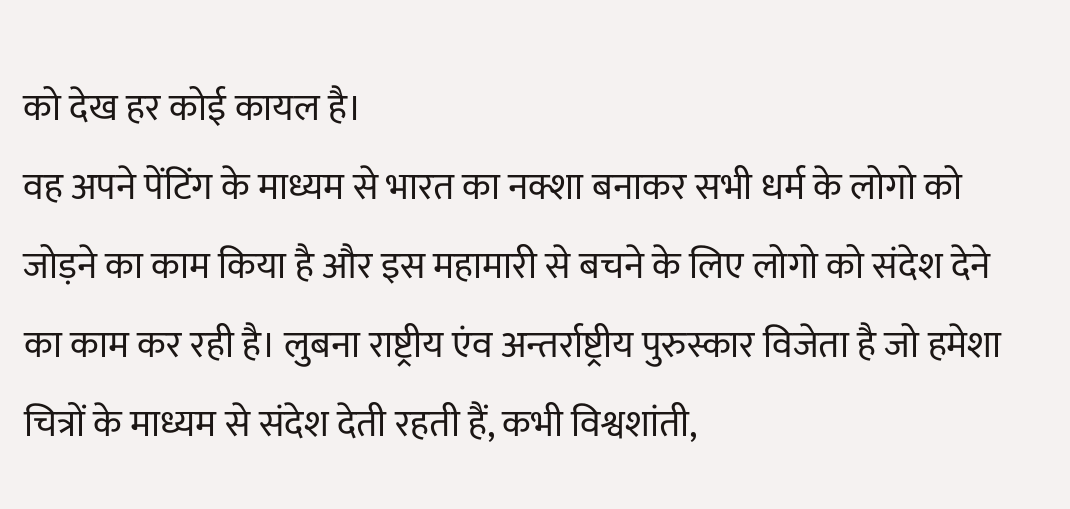को देख हर कोई कायल है।
वह अपने पेंटिंग के माध्यम से भारत का नक्शा बनाकर सभी धर्म के लोगो को जोड़ने का काम किया है और इस महामारी से बचने के लिए लोगो को संदेश देने का काम कर रही है। लुबना राष्ट्रीय एंव अन्तर्राष्ट्रीय पुरुस्कार विजेता है जो हमेशा चित्रों के माध्यम से संदेश देती रहती हैं, कभी विश्वशांती,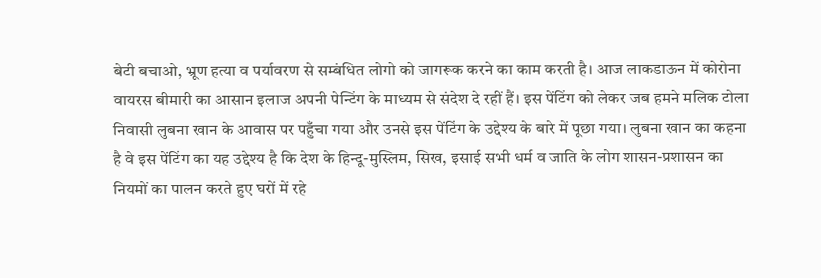बेटी बचाओ, भ्रूण हत्या व पर्यावरण से सम्बंधित लोगो को जागरूक करने का काम करती है। आज लाकडाऊन में कोरोना वायरस बीमारी का आसान इलाज अपनी पेन्टिंग के माध्यम से संदेश दे रहीं हैं। इस पेंटिंग को लेकर जब हमने मलिक टोला निवासी लुबना खान के आवास पर पहुँचा गया और उनसे इस पेंटिंग के उद्देश्य के बारे में पूछा गया। लुबना खान का कहना है वे इस पेंटिंग का यह उद्देश्य है कि देश के हिन्दू-मुस्लिम, सिख, इसाई सभी धर्म व जाति के लोग शासन-प्रशासन का नियमों का पालन करते हुए घरों में रहे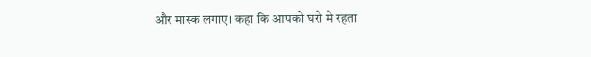और मास्क लगाए। कहा कि आपको घरो मे रहता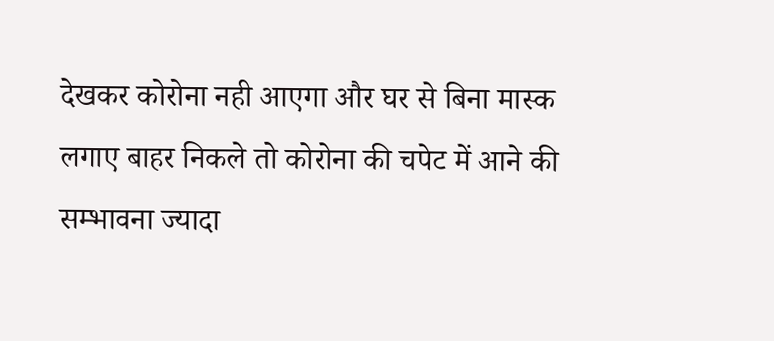देखकर कोरोना नही आएगा और घर से बिना मास्क लगाए बाहर निकले तो कोरोना की चपेट में आने की सम्भावना ज्यादा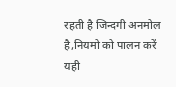रहती है जिन्दगी अनमोल है,नियमो को पालन करें यही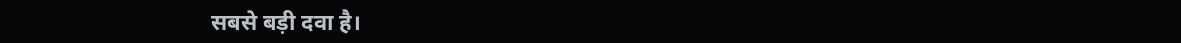सबसे बड़ी दवा है।